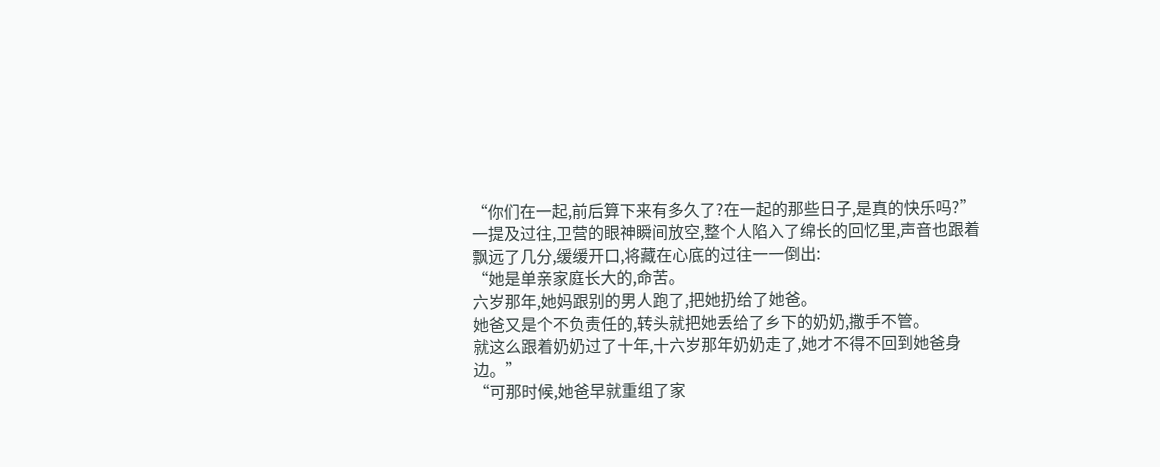“你们在一起,前后算下来有多久了?在一起的那些日子,是真的快乐吗?”
一提及过往,卫营的眼神瞬间放空,整个人陷入了绵长的回忆里,声音也跟着飘远了几分,缓缓开口,将藏在心底的过往一一倒出:
“她是单亲家庭长大的,命苦。
六岁那年,她妈跟别的男人跑了,把她扔给了她爸。
她爸又是个不负责任的,转头就把她丢给了乡下的奶奶,撒手不管。
就这么跟着奶奶过了十年,十六岁那年奶奶走了,她才不得不回到她爸身边。”
“可那时候,她爸早就重组了家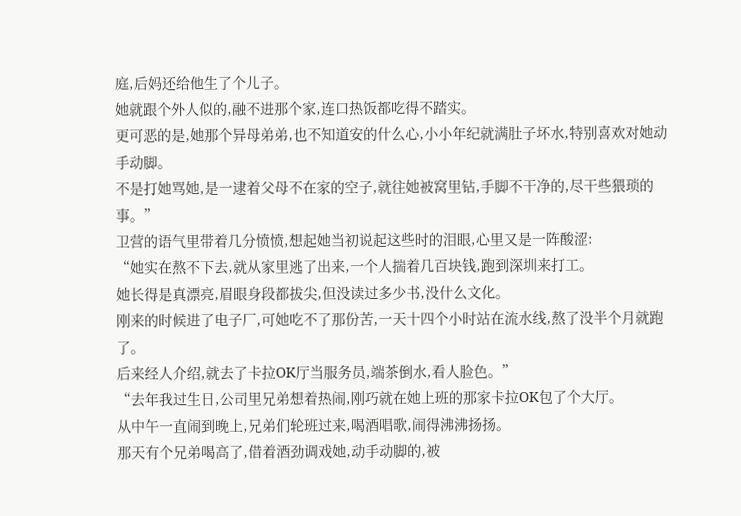庭,后妈还给他生了个儿子。
她就跟个外人似的,融不进那个家,连口热饭都吃得不踏实。
更可恶的是,她那个异母弟弟,也不知道安的什么心,小小年纪就满肚子坏水,特别喜欢对她动手动脚。
不是打她骂她,是一逮着父母不在家的空子,就往她被窝里钻,手脚不干净的,尽干些猥琐的事。”
卫营的语气里带着几分愤愤,想起她当初说起这些时的泪眼,心里又是一阵酸涩:
“她实在熬不下去,就从家里逃了出来,一个人揣着几百块钱,跑到深圳来打工。
她长得是真漂亮,眉眼身段都拔尖,但没读过多少书,没什么文化。
刚来的时候进了电子厂,可她吃不了那份苦,一天十四个小时站在流水线,熬了没半个月就跑了。
后来经人介绍,就去了卡拉OK厅当服务员,端茶倒水,看人脸色。”
“去年我过生日,公司里兄弟想着热闹,刚巧就在她上班的那家卡拉OK包了个大厅。
从中午一直闹到晚上,兄弟们轮班过来,喝酒唱歌,闹得沸沸扬扬。
那天有个兄弟喝高了,借着酒劲调戏她,动手动脚的,被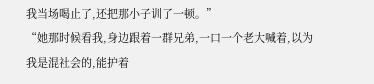我当场喝止了,还把那小子训了一顿。”
“她那时候看我,身边跟着一群兄弟,一口一个老大喊着,以为我是混社会的,能护着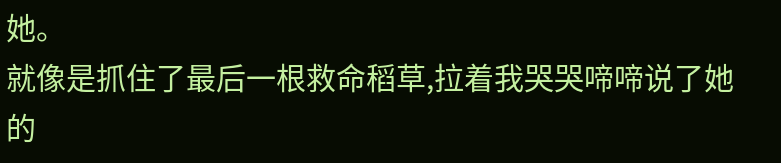她。
就像是抓住了最后一根救命稻草,拉着我哭哭啼啼说了她的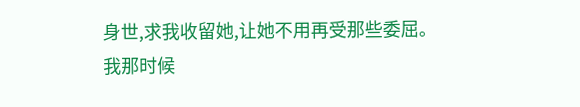身世,求我收留她,让她不用再受那些委屈。
我那时候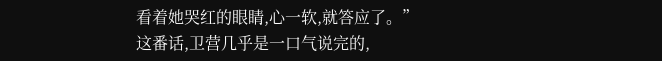看着她哭红的眼睛,心一软,就答应了。”
这番话,卫营几乎是一口气说完的,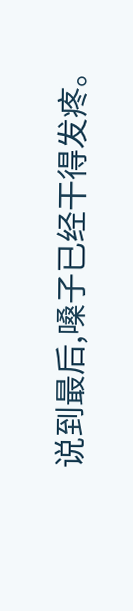说到最后,嗓子已经干得发疼。